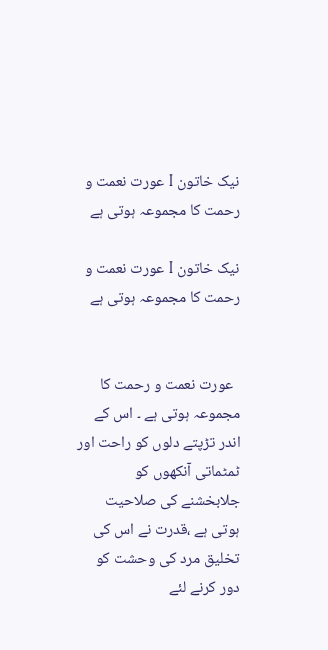نیک خاتون I عورت نعمت و رحمت کا مجموعہ ہوتی ہے

نیک خاتون I عورت نعمت و رحمت کا مجموعہ ہوتی ہے


  عورت نعمت و رحمت کا مجموعہ ہوتی ہے ۔ اس کے اندر تڑپتے دلوں کو راحت اور ٹمٹماتی آنکھوں کو جلابخشنے کی صلاحیت ہوتی ہے ،قدرت نے اس کی تخلیق مرد کی وحشت کو دور کرنے لئے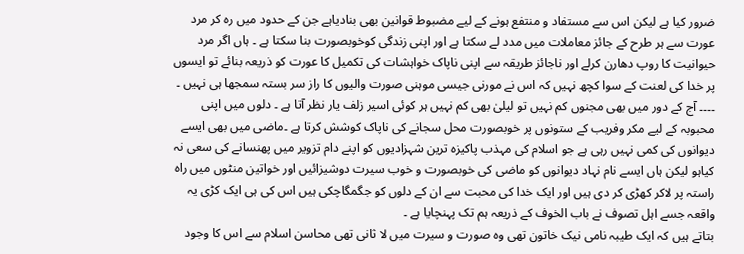ضرور کیا ہے لیکن اس سے مستفاد و منتفع ہونے کے لیے مضبوط قوانین بھی بنادیاہے جن کے حدود میں رہ کر مرد عورت سے ہر طرح کے جائز معاملات میں مدد لے سکتا ہے اور اپنی زندگی کوخوبصورت بنا سکتا ہے ۔ ہاں اگر مرد حیوانیت کا روپ دھارن کرلے اور ناجائز طریقہ سے اپنی ناپاک خواہشات کی تکمیل کا عورت کو ذریعہ بنائے تو ایسوں پر خدا کی لعنت کے سوا کچھ نہیں کہ اس نے مورنی جیسی موہنی صورت والیوں کا راز سر بستہ سمجھا ہی نہیں ۔ ۔۔۔۔ آج کے دور میں بھی مجنوں کم نہیں تو لیلیٰ بھی کم نہیں ہر کوئی اسیر زلف یار نظر آتا ہے ۔ دلوں میں اپنی محبوبہ کے لیے مکر وفریب کے ستونوں پر خوبصورت محل سجانے کی ناپاک کوشش کرتا ہے ۔ماضی میں بھی ایسے دیوانوں کی کمی نہیں رہی ہے جو اسلام کی مہذب پاکیزہ ترین شہزادیوں کو اپنے دام تزویر میں پھنسانے کی سعی نہ کیاہو لیکن ہاں ایسے نام نہاد دیوانوں کو ماضی کی خوبصورت و خوب سیرت دوشیزائیں اور خواتین منٹوں میں راہ راستہ پر لاکر کھڑی کر دی ہیں اور ایک خدا کی محبت سے ان کے دلوں کو جگمگاچکی ہیں اس کی ہی ایک کڑی یہ واقعہ جسے اہل تصوف نے باب الخوف کے ذریعہ ہم تک پہنچایا ہے ۔
بتاتے ہیں کہ ایک طیبہ نامی نیک خاتون تھی وہ صورت و سیرت میں لا ثانی تھی محاسن اسلام سے اس کا وجود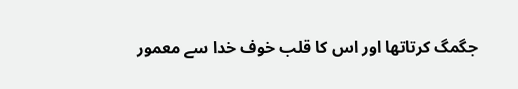جگمگ کرتاتھا اور اس کا قلب خوف خدا سے معمور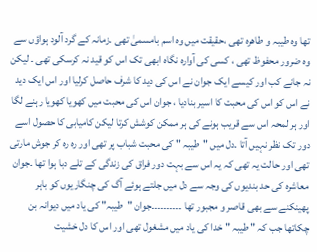تھا وہ طیبہ و طاھرہ تھی ،حقیقت میں وہ اسم بامسمیٰ تھی ۔زمانہ کے گرد آلود ہواؤں سے وہ ضرور محفوظ تھی ، کسی کی آوارہ نگاہ ابھی تک اس کو قید نہ کرسکی تھی ۔ لیکن نہ جانے کب اور کیسے ایک جوان نے اس کی دید کا شرف حاصل کرلیا اور اس ایک دید نے اس کو اس کی محبت کا اسیر بنادیا ، جوان اس کی محبت میں کھویا کھویا رہنے لگا اور ہر لمحہ اس سے قریب ہونے کی ہر ممکن کوشش کرتا لیکن کامیابی کا حصول اسے دور تک نظر نہیں آتا ۔دل میں "طیبہ " کی محبت شباب پر تھی اور رہ رہ کر جوش مارتی تھی اور حالت یہ تھی کہ یہ اس سے بہت دور فراق کی زندگی کے تلے دبا ہوا تھا ۔جوان معاشرہ کی حد بندیوں کی وجہ سے دل میں جلتے ہوئے آگ کی چنگاریوں کو باہر پھینکنے سے بھی قاصر و مجبور تھا ۔۔۔۔۔۔۔۔۔۔جوان "طیبہ" کی یاد میں دیوانہ بن چکاتھا جب کہ " طیبہ " خدا کی یاد میں مشغول تھی اور اس کا دل خشیت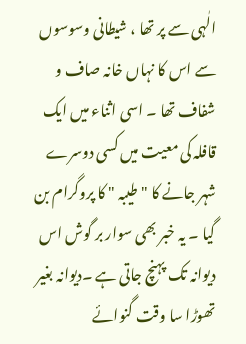الٰہی سے پر تھا ، شیطانی وسوسوں سے اس کا نہاں خانہ صاف و شفاف تھا ۔ اسی اثناء میں ایک قافلہ کی معیت میں کسی دوسرے شہر جانے کا " طیبہ " کا پروگرام بن گیا ۔ یہ خبر بھی سوار بر گوش اس دیوانہ تک پہنچ جاتی ہے ۔دیوانہ بغیر تھوڑا سا وقت گنوائے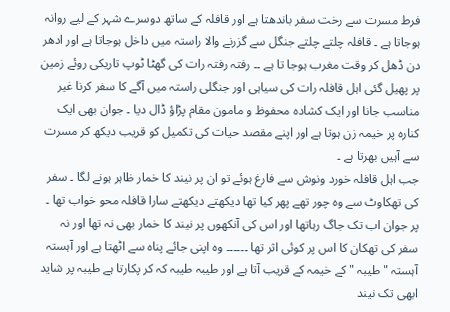فرط مسرت سے رخت سفر باندھتا ہے اور قافلہ کے ساتھ دوسرے شہر کے لیے روانہ ہوجاتا ہے ۔ قافلہ چلتے چلتے جنگل سے گزرنے والا راستہ میں داخل ہوجاتا ہے اور ادھر دن ڈھل کر وقت مغرب ہوجا تا ہے ۔۔ رفتہ رفتہ رات کی گھٹا ٹوپ تاریکی روئے زمین پر پھیل گئی اہل قافلہ رات کی سیاہی اور جنگلی راستہ میں آگے کا سفر کرنا غیر مناسب جانا اور ایک کشادہ محفوظ و مامون مقام پڑاؤ ڈال دیا ۔ جوان بھی ایک کنارہ پر خیمہ زن ہوتا ہے اور اپنے مقصد حیات کی تکمیل کو قریب دیکھ کر مسرت سے آہیں بھرتا ہے ۔
جب اہل قافلہ خورد ونوش سے فارغ ہوئے تو ان پر نیند کا خمار ظاہر ہونے لگا ۔ سفر کی تھکاوٹ سے وہ چور تھے پھر کیا تھا دیکھتے دیکھتے سارا قافلہ محو خواب تھا ۔ پر جوان اب تک جاگ رہاتھا اور اس کی آنکھوں پر نیند کا خمار بھی نہ تھا اور نہ سفر کی تھکان کا اس پر کوئی اثر تھا ۔۔۔۔۔۔ وہ اپنی جائے پناہ سے اٹھتا ہے اور آہستہ آہستہ " طیبہ " کے خیمہ کے قریب آتا ہے اور طیبہ طیبہ کہ کر پکارتا ہے طیبہ پر شاید ابھی تک نیند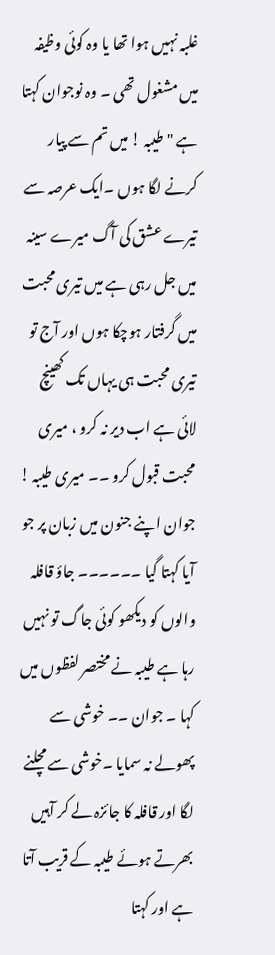غلبہ نہیں ہوا تھا یا وہ کوئی وظیفہ میں مشغول تھی ۔ وہ نوجوان کہتا ہے " طیبہ ! میں تم سے پیار کرنے لگا ہوں ۔ایک عرصہ سے تیرے عشق کی آگ میرے سینہ میں جل رہی ہے میں تیری محبت میں گرفتار ہوچکا ہوں اور آج تو تیری محبت ہی یہاں تک کھینچ لائی ہے اب دیر نہ کرو ، میری محبت قبول کرو ۔۔ میری طیبہ ! جوان اپنے جنون میں زبان پر جو آیا کہتا گیا ۔۔۔۔۔۔ جاؤ قافلہ والوں کو دیکھو کوئی جاگ تو نہیں رہا ہے طیبہ نے مختصر لفظوں میں کہا ۔ جوان ۔۔ خوشی سے پھولے نہ سمایا ۔خوشی سے مچلنے لگا اور قافلہ کا جائزہ لے کر آہیں بھرتے ہوئے طیبہ کے قریب آتا ہے اور کہتا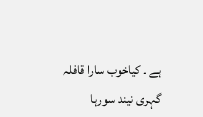ہے ۔ کیاخوب سارا قافلہ گہری نیند سورہا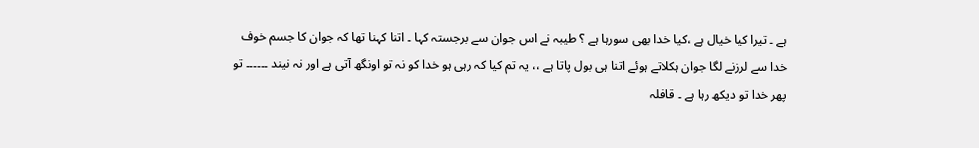ہے ۔ تیرا کیا خیال ہے ،کیا خدا بھی سورہا ہے ؟ طیبہ نے اس جوان سے برجستہ کہا ۔ اتنا کہنا تھا کہ جوان کا جسم خوف خدا سے لرزنے لگا جوان ہکلاتے ہوئے اتنا ہی بول پاتا ہے ،، یہ تم کیا کہ رہی ہو خدا کو نہ تو اونگھ آتی ہے اور نہ نیند ۔۔۔۔۔۔ تو پھر خدا تو دیکھ رہا ہے ۔ قافلہ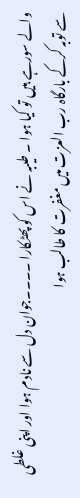والے سورہے ہیں تو کیا ہوا ۔ طیبہ نے اس کو پھٹکارا ۔۔۔۔جوان دل سے نادم ہوا اور اپنی غلطی سے توبہ کرکے بارگاہ رب العزت میں مغفرت کا طالب ہوا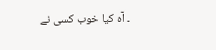۔ آہ کیا خوب کسی نے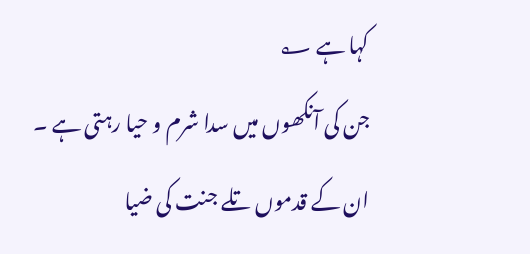کہا ہے ؂
جن کی آنکھوں میں سدا شرم و حیا رہتی ہے ۔
ان کے قدموں تلے جنت کی ضیا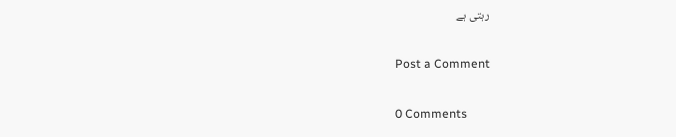رہتی ہے

Post a Comment

0 Comments